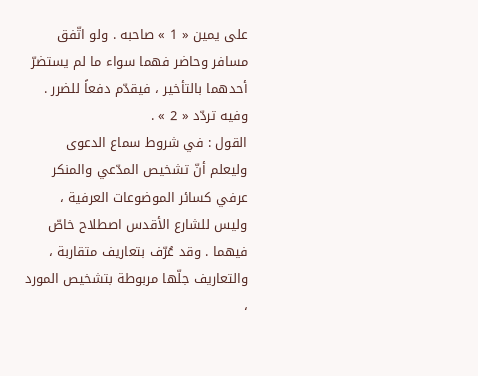على يمين « 1 » صاحبه . ولو اتّفق مسافر وحاضر فهما سواء ما لم يستضرّ أحدهما بالتأخير ، فيقدّم دفعاً للضرر . وفيه تردّد « 2 » .
القول : في شروط سماع الدعوى
وليعلم أنّ تشخيص المدّعي والمنكر عرفي كسائر الموضوعات العرفية ، وليس للشارع الأقدس اصطلاح خاصّ فيهما . وقد عُرّف بتعاريف متقاربة ، والتعاريف جلّها مربوطة بتشخيص المورد ،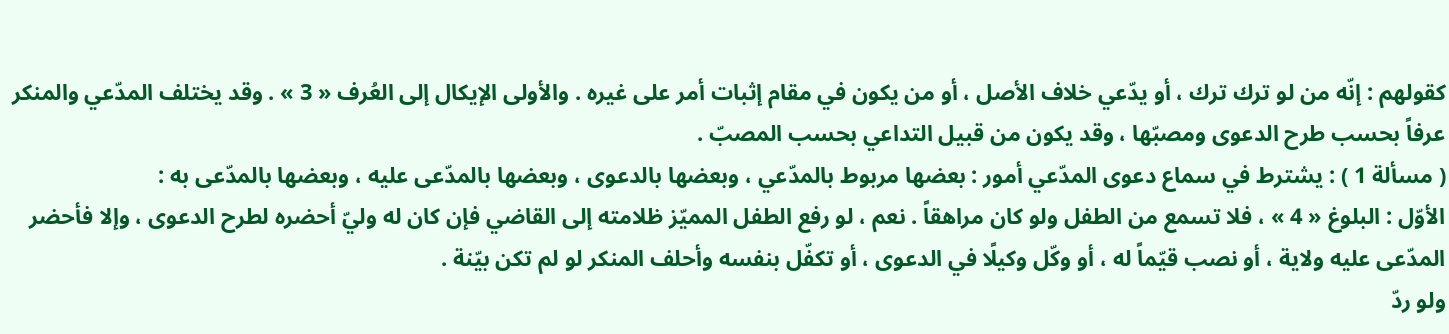كقولهم : إنّه من لو ترك ترك ، أو يدّعي خلاف الأصل ، أو من يكون في مقام إثبات أمر على غيره . والأولى الإيكال إلى العُرف « 3 » . وقد يختلف المدّعي والمنكر عرفاً بحسب طرح الدعوى ومصبّها ، وقد يكون من قبيل التداعي بحسب المصبّ .
( مسألة 1 ) : يشترط في سماع دعوى المدّعي أمور : بعضها مربوط بالمدّعي ، وبعضها بالدعوى ، وبعضها بالمدّعى عليه ، وبعضها بالمدّعى به :
الأوّل : البلوغ « 4 » ، فلا تسمع من الطفل ولو كان مراهقاً . نعم ، لو رفع الطفل المميّز ظلامته إلى القاضي فإن كان له وليّ أحضره لطرح الدعوى ، وإلا فأحضر المدّعى عليه ولاية ، أو نصب قيّماً له ، أو وكّل وكيلًا في الدعوى ، أو تكفّل بنفسه وأحلف المنكر لو لم تكن بيّنة .
ولو ردّ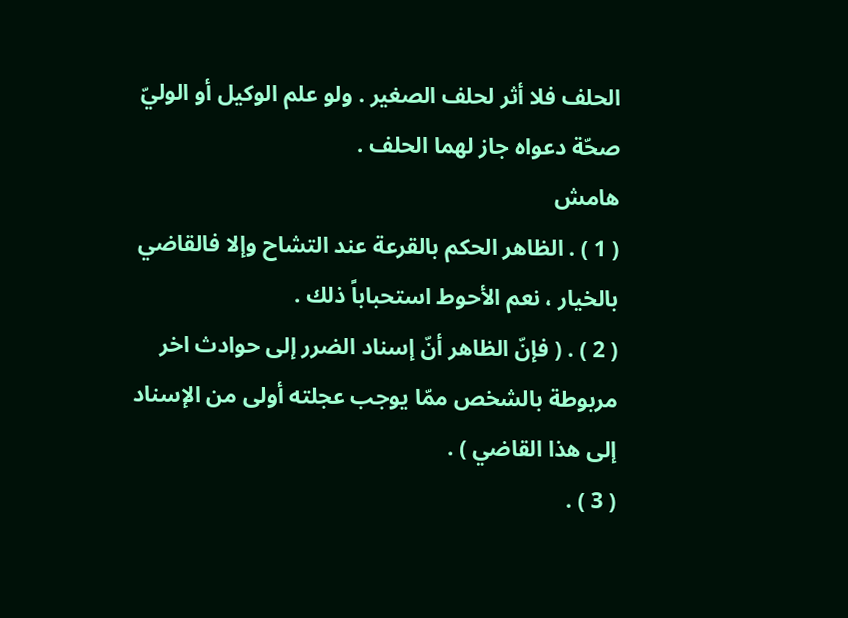الحلف فلا أثر لحلف الصغير . ولو علم الوكيل أو الوليّ صحّة دعواه جاز لهما الحلف .
هامش
( 1 ) . الظاهر الحكم بالقرعة عند التشاح وإلا فالقاضي بالخيار ، نعم الأحوط استحباباً ذلك .
( 2 ) . ( فإنّ الظاهر أنّ إسناد الضرر إلى حوادث اخر مربوطة بالشخص ممّا يوجب عجلته أولى من الإسناد إلى هذا القاضي ) .
( 3 ) .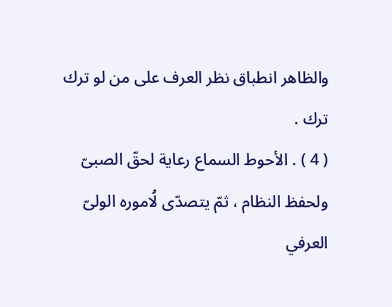والظاهر انطباق نظر العرف على من لو ترك ترك .
( 4 ) . الأحوط السماع رعاية لحقّ الصبىّ ولحفظ النظام ، ثمّ يتصدّى لُاموره الولىّ العرفي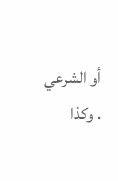أو الشرعي . وكذا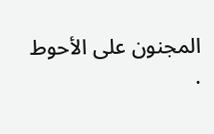المجنون على الأحوط .